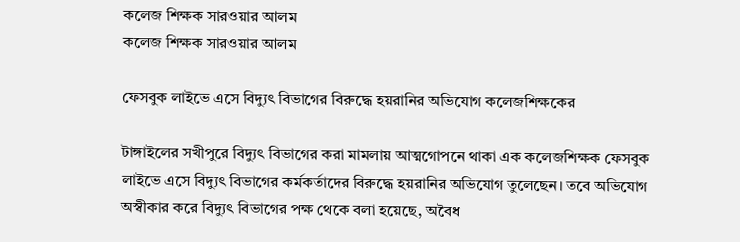কলেজ শিক্ষক সারওয়ার আলম
কলেজ শিক্ষক সারওয়ার আলম

ফেসবুক লাইভে এসে বিদ্যুৎ বিভাগের বিরুদ্ধে হয়রানির অভিযোগ কলেজশিক্ষকের

টাঙ্গাইলের সখীপুরে বিদ্যুৎ বিভাগের করা মামলায় আত্মগোপনে থাকা এক কলেজশিক্ষক ফেসবুক লাইভে এসে বিদ্যুৎ বিভাগের কর্মকর্তাদের বিরুদ্ধে হয়রানির অভিযোগ তুলেছেন। তবে অভিযোগ অস্বীকার করে বিদ্যুৎ বিভাগের পক্ষ থেকে বলা হয়েছে, অবৈধ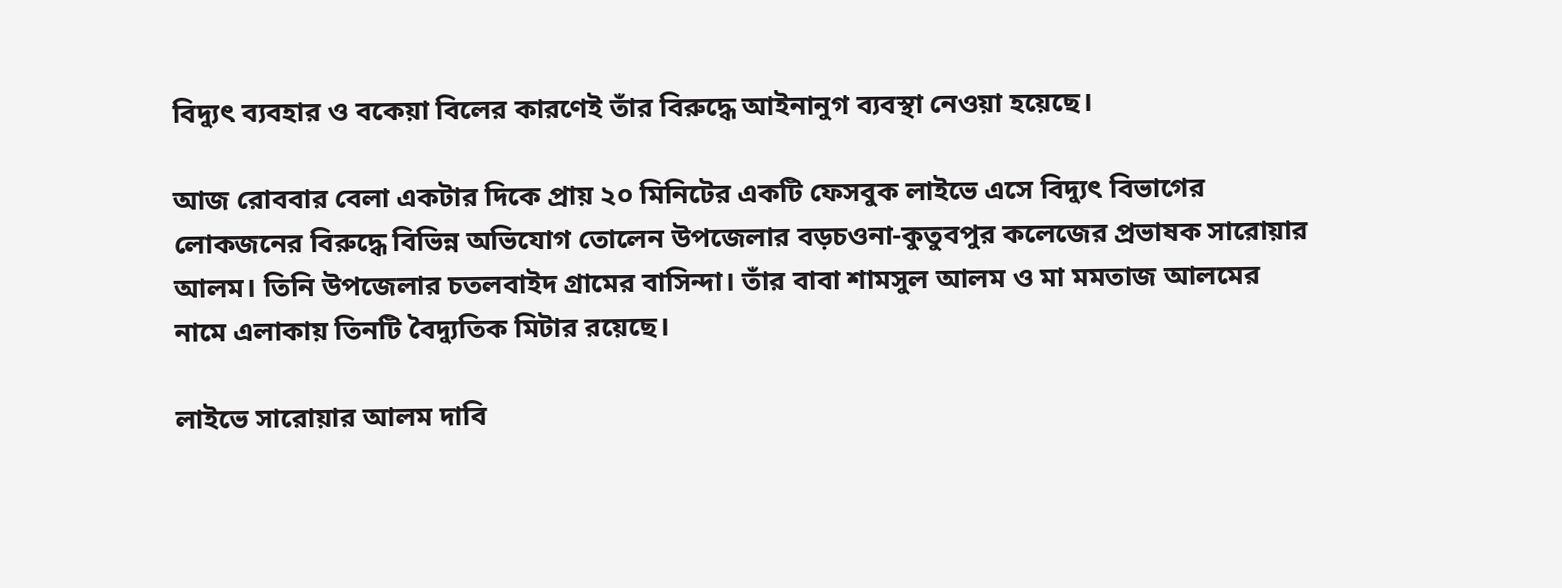বিদ্যুৎ ব্যবহার ও বকেয়া বিলের কারণেই তাঁর বিরুদ্ধে আইনানুগ ব্যবস্থা নেওয়া হয়েছে।

আজ রোববার বেলা একটার দিকে প্রায় ২০ মিনিটের একটি ফেসবুক লাইভে এসে বিদ্যুৎ বিভাগের লোকজনের বিরুদ্ধে বিভিন্ন অভিযোগ তোলেন উপজেলার বড়চওনা-কুতুবপুর কলেজের প্রভাষক সারোয়ার আলম। তিনি উপজেলার চতলবাইদ গ্রামের বাসিন্দা। তাঁর বাবা শামসুল আলম ও মা মমতাজ আলমের নামে এলাকায় তিনটি বৈদ্যুতিক মিটার রয়েছে।

লাইভে সারোয়ার আলম দাবি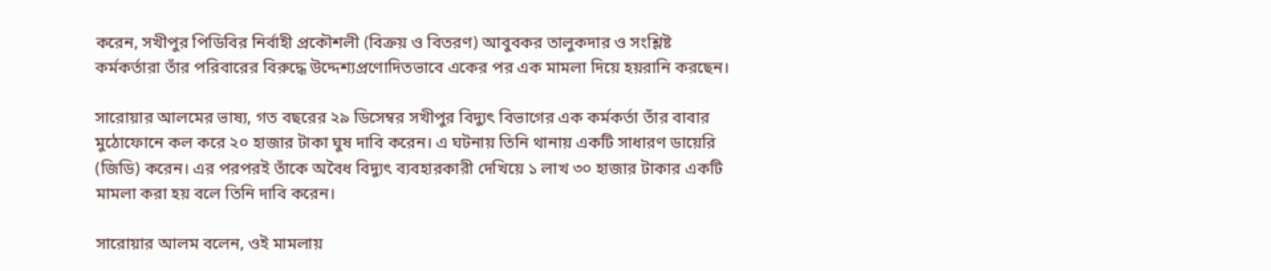করেন, সখীপুর পিডিবির নির্বাহী প্রকৌশলী (বিক্রয় ও বিতরণ) আবুবকর তালুকদার ও সংশ্লিষ্ট কর্মকর্তারা তাঁর পরিবারের বিরুদ্ধে উদ্দেশ্যপ্রণোদিতভাবে একের পর এক মামলা দিয়ে হয়রানি করছেন।

সারোয়ার আলমের ভাষ্য, গত বছরের ২৯ ডিসেম্বর সখীপুর বিদ্যুৎ বিভাগের এক কর্মকর্তা তাঁর বাবার মুঠোফোনে কল করে ২০ হাজার টাকা ঘুষ দাবি করেন। এ ঘটনায় তিনি থানায় একটি সাধারণ ডায়েরি (জিডি) করেন। এর পরপরই তাঁকে অবৈধ বিদ্যুৎ ব্যবহারকারী দেখিয়ে ১ লাখ ৩০ হাজার টাকার একটি মামলা করা হয় বলে তিনি দাবি করেন।

সারোয়ার আলম বলেন, ওই মামলায়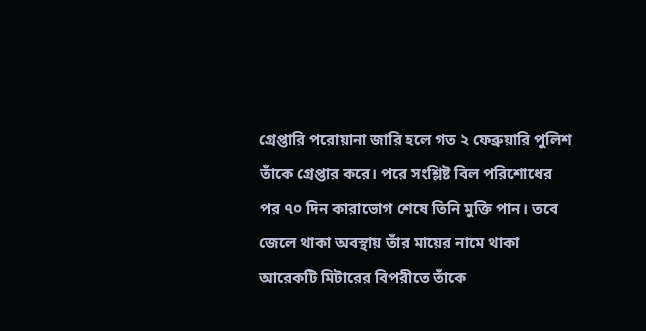গ্রেপ্তারি পরোয়ানা জারি হলে গত ২ ফেব্রুয়ারি পুলিশ তাঁকে গ্রেপ্তার করে। পরে সংশ্লিষ্ট বিল পরিশোধের পর ৭০ দিন কারাভোগ শেষে তিনি মুক্তি পান। তবে জেলে থাকা অবস্থায় তাঁর মায়ের নামে থাকা আরেকটি মিটারের বিপরীতে তাঁকে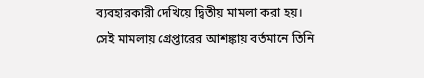ব্যবহারকারী দেখিয়ে দ্বিতীয় মামলা করা হয়। সেই মামলায় গ্রেপ্তারের আশঙ্কায় বর্তমানে তিনি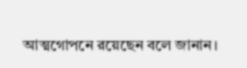আত্মগোপনে রয়েছেন বলে জানান।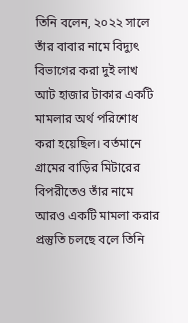তিনি বলেন, ২০২২ সালে তাঁর বাবার নামে বিদ্যুৎ বিভাগের করা দুই লাখ আট হাজার টাকার একটি মামলার অর্থ পরিশোধ করা হয়েছিল। বর্তমানে গ্রামের বাড়ির মিটারের বিপরীতেও তাঁর নামে আরও একটি মামলা করার প্রস্তুতি চলছে বলে তিনি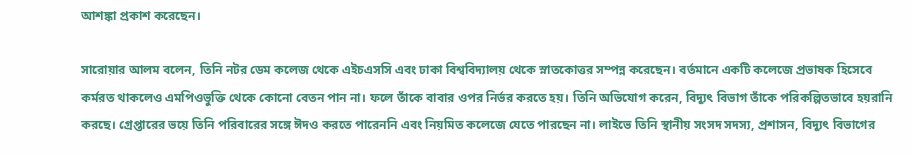আশঙ্কা প্রকাশ করেছেন।

সারোয়ার আলম বলেন, তিনি নটর ডেম কলেজ থেকে এইচএসসি এবং ঢাকা বিশ্ববিদ্যালয় থেকে স্নাতকোত্তর সম্পন্ন করেছেন। বর্তমানে একটি কলেজে প্রভাষক হিসেবে কর্মরত থাকলেও এমপিওভুক্তি থেকে কোনো বেতন পান না। ফলে তাঁকে বাবার ওপর নির্ভর করতে হয়। তিনি অভিযোগ করেন, বিদ্যুৎ বিভাগ তাঁকে পরিকল্পিতভাবে হয়রানি করছে। গ্রেপ্তারের ভয়ে তিনি পরিবারের সঙ্গে ঈদও করতে পারেননি এবং নিয়মিত কলেজে যেতে পারছেন না। লাইভে তিনি স্থানীয় সংসদ সদস্য, প্রশাসন, বিদ্যুৎ বিভাগের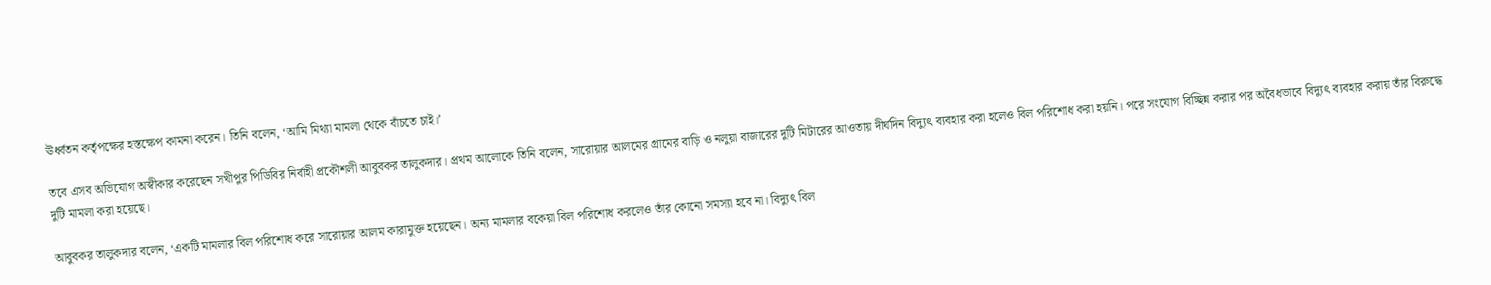ঊর্ধ্বতন কর্তৃপক্ষের হস্তক্ষেপ কামনা করেন। তিনি বলেন, ‘আমি মিথ্যা মামলা থেকে বাঁচতে চাই।’

তবে এসব অভিযোগ অস্বীকার করেছেন সখীপুর পিডিবির নির্বাহী প্রকৌশলী আবুবকর তালুকদার। প্রথম আলোকে তিনি বলেন, সারোয়ার আলমের গ্রামের বাড়ি ও নলুয়া বাজারের দুটি মিটারের আওতায় দীর্ঘদিন বিদ্যুৎ ব্যবহার করা হলেও বিল পরিশোধ করা হয়নি। পরে সংযোগ বিচ্ছিন্ন করার পর অবৈধভাবে বিদ্যুৎ ব্যবহার করায় তাঁর বিরুদ্ধে দুটি মামলা করা হয়েছে।

আবুবকর তালুকদার বলেন, ‘একটি মামলার বিল পরিশোধ করে সারোয়ার আলম কারামুক্ত হয়েছেন। অন্য মামলার বকেয়া বিল পরিশোধ করলেও তাঁর কোনো সমস্যা হবে না। বিদ্যুৎ বিল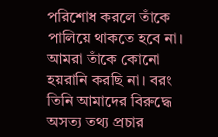পরিশোধ করলে তাঁকে পালিয়ে থাকতে হবে না। আমরা তাঁকে কোনো হয়রানি করছি না। বরং তিনি আমাদের বিরুদ্ধে অসত্য তথ্য প্রচার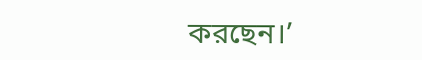করছেন।’